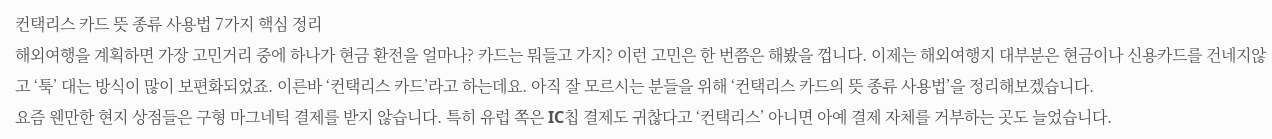컨택리스 카드 뜻 종류 사용법 7가지 핵심 정리
해외여행을 계획하면 가장 고민거리 중에 하나가 현금 환전을 얼마나? 카드는 뭐들고 가지? 이런 고민은 한 번쯤은 해봤을 껍니다. 이제는 해외여행지 대부분은 현금이나 신용카드를 건네지않고 ‘툭’ 대는 방식이 많이 보편화되었죠. 이른바 ‘컨택리스 카드’라고 하는데요. 아직 잘 모르시는 분들을 위해 ‘컨택리스 카드의 뜻 종류 사용법’을 정리해보겠습니다.
요즘 웬만한 현지 상점들은 구형 마그네틱 결제를 받지 않습니다. 특히 유럽 쪽은 IC칩 결제도 귀찮다고 ‘컨택리스’ 아니면 아예 결제 자체를 거부하는 곳도 늘었습니다.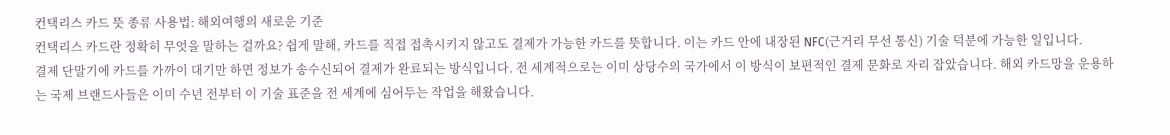컨택리스 카드 뜻 종류 사용법: 해외여행의 새로운 기준
컨택리스 카드란 정확히 무엇을 말하는 걸까요? 쉽게 말해, 카드를 직접 접촉시키지 않고도 결제가 가능한 카드를 뜻합니다. 이는 카드 안에 내장된 NFC(근거리 무선 통신) 기술 덕분에 가능한 일입니다.
결제 단말기에 카드를 가까이 대기만 하면 정보가 송수신되어 결제가 완료되는 방식입니다. 전 세계적으로는 이미 상당수의 국가에서 이 방식이 보편적인 결제 문화로 자리 잡았습니다. 해외 카드망을 운용하는 국제 브랜드사들은 이미 수년 전부터 이 기술 표준을 전 세계에 심어두는 작업을 해왔습니다.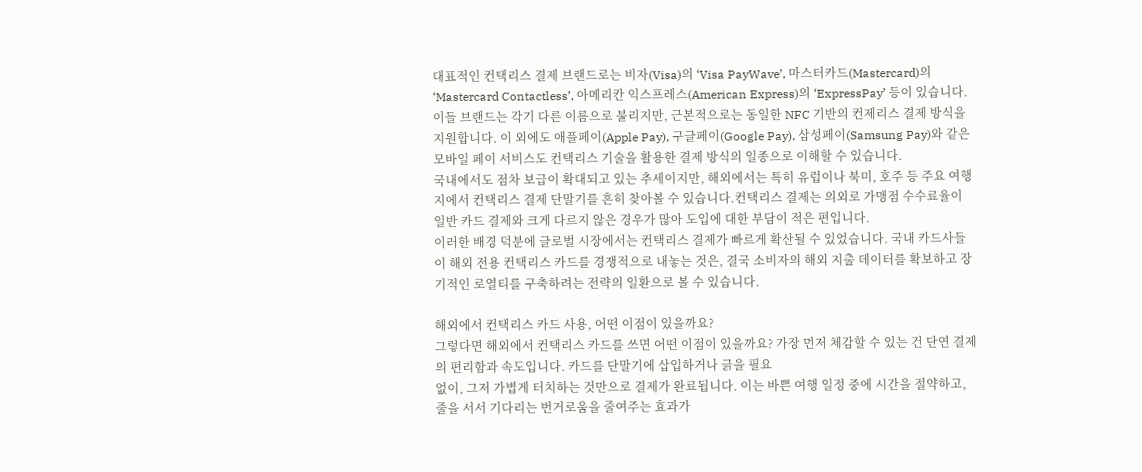대표적인 컨택리스 결제 브랜드로는 비자(Visa)의 ‘Visa PayWave’, 마스터카드(Mastercard)의 ‘Mastercard Contactless’, 아메리칸 익스프레스(American Express)의 ‘ExpressPay’ 등이 있습니다. 이들 브랜드는 각기 다른 이름으로 불리지만, 근본적으로는 동일한 NFC 기반의 컨제리스 결제 방식을 지원합니다. 이 외에도 애플페이(Apple Pay), 구글페이(Google Pay), 삼성페이(Samsung Pay)와 같은 모바일 페이 서비스도 컨택리스 기술을 활용한 결제 방식의 일종으로 이해할 수 있습니다.
국내에서도 점차 보급이 확대되고 있는 추세이지만, 해외에서는 특히 유럽이나 북미, 호주 등 주요 여행지에서 컨택리스 결제 단말기를 흔히 찾아볼 수 있습니다.컨택리스 결제는 의외로 가맹점 수수료율이 일반 카드 결제와 크게 다르지 않은 경우가 많아 도입에 대한 부담이 적은 편입니다.
이러한 배경 덕분에 글로벌 시장에서는 컨택리스 결제가 빠르게 확산될 수 있었습니다. 국내 카드사들이 해외 전용 컨택리스 카드를 경쟁적으로 내놓는 것은, 결국 소비자의 해외 지출 데이터를 확보하고 장기적인 로열티를 구축하려는 전략의 일환으로 볼 수 있습니다.

해외에서 컨택리스 카드 사용, 어떤 이점이 있을까요?
그렇다면 해외에서 컨택리스 카드를 쓰면 어떤 이점이 있을까요? 가장 먼저 체감할 수 있는 건 단연 결제의 편리함과 속도입니다. 카드를 단말기에 삽입하거나 긁을 필요
없이, 그저 가볍게 터치하는 것만으로 결제가 완료됩니다. 이는 바쁜 여행 일정 중에 시간을 절약하고, 줄을 서서 기다리는 번거로움을 줄여주는 효과가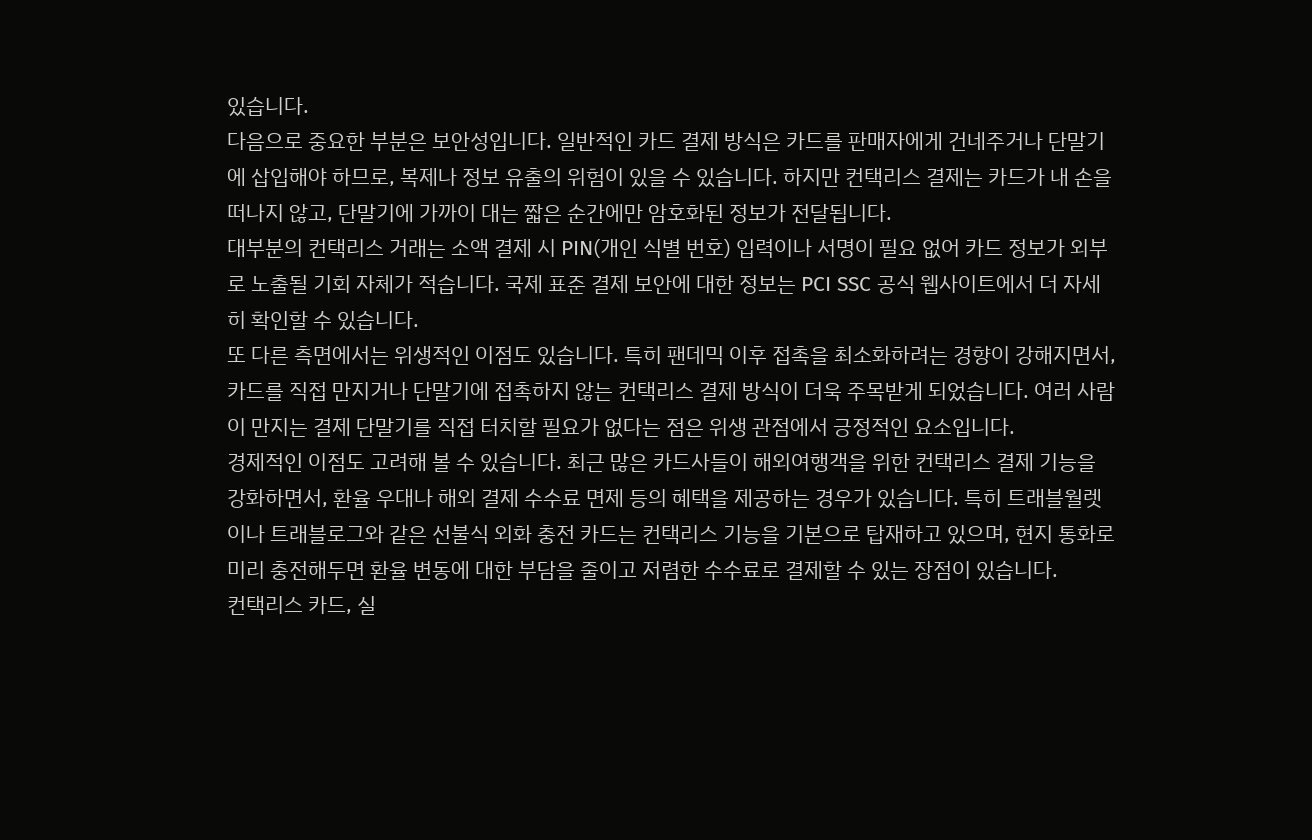있습니다.
다음으로 중요한 부분은 보안성입니다. 일반적인 카드 결제 방식은 카드를 판매자에게 건네주거나 단말기에 삽입해야 하므로, 복제나 정보 유출의 위험이 있을 수 있습니다. 하지만 컨택리스 결제는 카드가 내 손을 떠나지 않고, 단말기에 가까이 대는 짧은 순간에만 암호화된 정보가 전달됩니다.
대부분의 컨택리스 거래는 소액 결제 시 PIN(개인 식별 번호) 입력이나 서명이 필요 없어 카드 정보가 외부로 노출될 기회 자체가 적습니다. 국제 표준 결제 보안에 대한 정보는 PCI SSC 공식 웹사이트에서 더 자세히 확인할 수 있습니다.
또 다른 측면에서는 위생적인 이점도 있습니다. 특히 팬데믹 이후 접촉을 최소화하려는 경향이 강해지면서, 카드를 직접 만지거나 단말기에 접촉하지 않는 컨택리스 결제 방식이 더욱 주목받게 되었습니다. 여러 사람이 만지는 결제 단말기를 직접 터치할 필요가 없다는 점은 위생 관점에서 긍정적인 요소입니다.
경제적인 이점도 고려해 볼 수 있습니다. 최근 많은 카드사들이 해외여행객을 위한 컨택리스 결제 기능을 강화하면서, 환율 우대나 해외 결제 수수료 면제 등의 혜택을 제공하는 경우가 있습니다. 특히 트래블월렛이나 트래블로그와 같은 선불식 외화 충전 카드는 컨택리스 기능을 기본으로 탑재하고 있으며, 현지 통화로 미리 충전해두면 환율 변동에 대한 부담을 줄이고 저렴한 수수료로 결제할 수 있는 장점이 있습니다.
컨택리스 카드, 실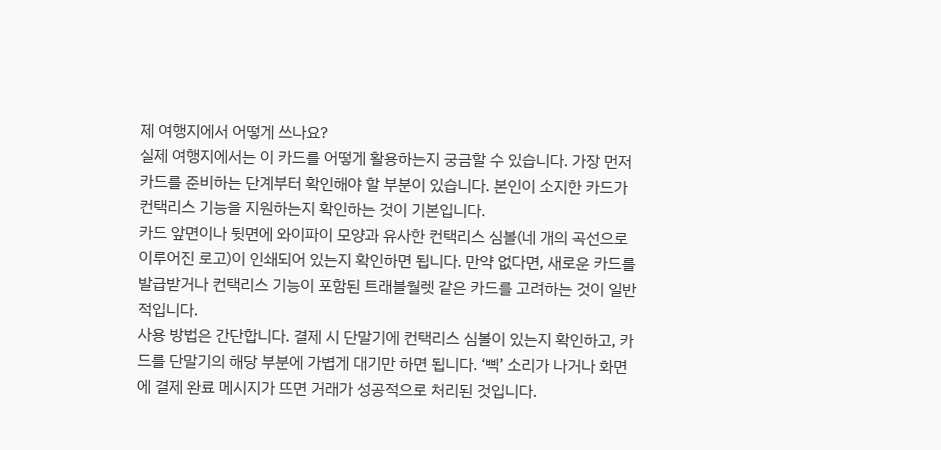제 여행지에서 어떻게 쓰나요?
실제 여행지에서는 이 카드를 어떻게 활용하는지 궁금할 수 있습니다. 가장 먼저 카드를 준비하는 단계부터 확인해야 할 부분이 있습니다. 본인이 소지한 카드가 컨택리스 기능을 지원하는지 확인하는 것이 기본입니다.
카드 앞면이나 뒷면에 와이파이 모양과 유사한 컨택리스 심볼(네 개의 곡선으로 이루어진 로고)이 인쇄되어 있는지 확인하면 됩니다. 만약 없다면, 새로운 카드를 발급받거나 컨택리스 기능이 포함된 트래블월렛 같은 카드를 고려하는 것이 일반적입니다.
사용 방법은 간단합니다. 결제 시 단말기에 컨택리스 심볼이 있는지 확인하고, 카드를 단말기의 해당 부분에 가볍게 대기만 하면 됩니다. ‘삑’ 소리가 나거나 화면에 결제 완료 메시지가 뜨면 거래가 성공적으로 처리된 것입니다.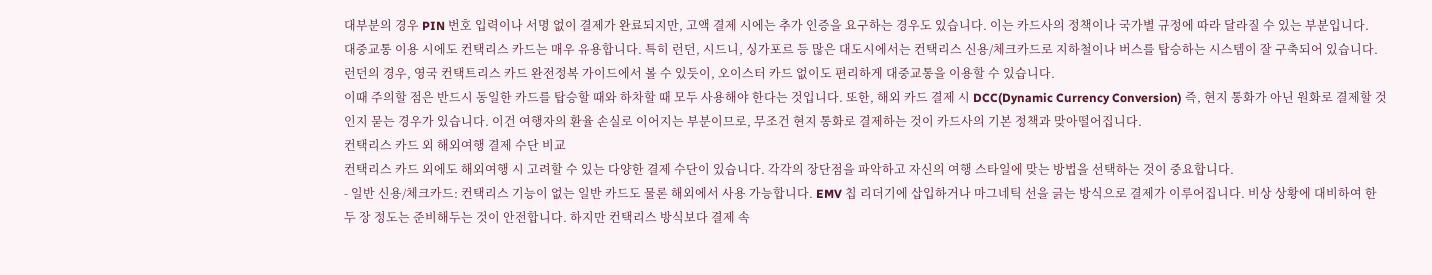대부분의 경우 PIN 번호 입력이나 서명 없이 결제가 완료되지만, 고액 결제 시에는 추가 인증을 요구하는 경우도 있습니다. 이는 카드사의 정책이나 국가별 규정에 따라 달라질 수 있는 부분입니다.
대중교통 이용 시에도 컨택리스 카드는 매우 유용합니다. 특히 런던, 시드니, 싱가포르 등 많은 대도시에서는 컨택리스 신용/체크카드로 지하철이나 버스를 탑승하는 시스템이 잘 구축되어 있습니다. 런던의 경우, 영국 컨택트리스 카드 완전정복 가이드에서 볼 수 있듯이, 오이스터 카드 없이도 편리하게 대중교통을 이용할 수 있습니다.
이때 주의할 점은 반드시 동일한 카드를 탑승할 때와 하차할 때 모두 사용해야 한다는 것입니다. 또한, 해외 카드 결제 시 DCC(Dynamic Currency Conversion) 즉, 현지 통화가 아닌 원화로 결제할 것인지 묻는 경우가 있습니다. 이건 여행자의 환율 손실로 이어지는 부분이므로, 무조건 현지 통화로 결제하는 것이 카드사의 기본 정책과 맞아떨어집니다.
컨택리스 카드 외 해외여행 결제 수단 비교
컨택리스 카드 외에도 해외여행 시 고려할 수 있는 다양한 결제 수단이 있습니다. 각각의 장단점을 파악하고 자신의 여행 스타일에 맞는 방법을 선택하는 것이 중요합니다.
- 일반 신용/체크카드: 컨택리스 기능이 없는 일반 카드도 물론 해외에서 사용 가능합니다. EMV 칩 리더기에 삽입하거나 마그네틱 선을 긁는 방식으로 결제가 이루어집니다. 비상 상황에 대비하여 한두 장 정도는 준비해두는 것이 안전합니다. 하지만 컨택리스 방식보다 결제 속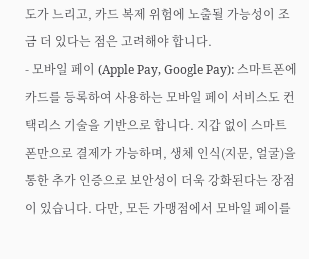도가 느리고, 카드 복제 위험에 노출될 가능성이 조금 더 있다는 점은 고려해야 합니다.
- 모바일 페이 (Apple Pay, Google Pay): 스마트폰에 카드를 등록하여 사용하는 모바일 페이 서비스도 컨택리스 기술을 기반으로 합니다. 지갑 없이 스마트폰만으로 결제가 가능하며, 생체 인식(지문, 얼굴)을 통한 추가 인증으로 보안성이 더욱 강화된다는 장점이 있습니다. 다만, 모든 가맹점에서 모바일 페이를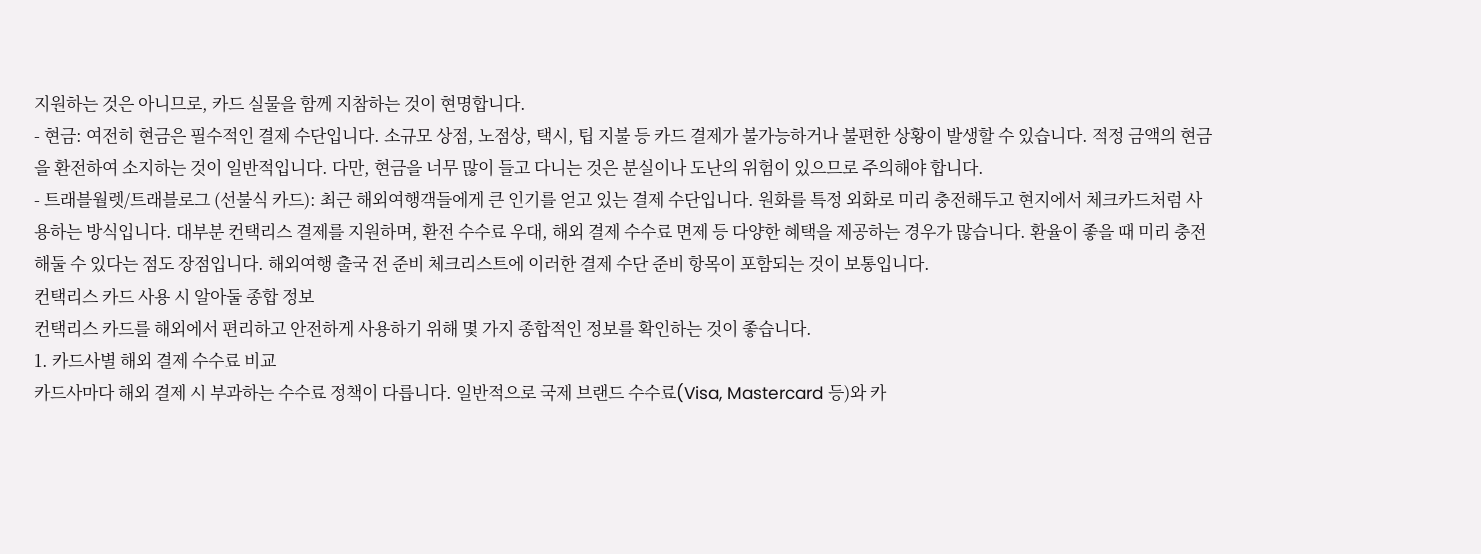지원하는 것은 아니므로, 카드 실물을 함께 지참하는 것이 현명합니다.
- 현금: 여전히 현금은 필수적인 결제 수단입니다. 소규모 상점, 노점상, 택시, 팁 지불 등 카드 결제가 불가능하거나 불편한 상황이 발생할 수 있습니다. 적정 금액의 현금을 환전하여 소지하는 것이 일반적입니다. 다만, 현금을 너무 많이 들고 다니는 것은 분실이나 도난의 위험이 있으므로 주의해야 합니다.
- 트래블월렛/트래블로그 (선불식 카드): 최근 해외여행객들에게 큰 인기를 얻고 있는 결제 수단입니다. 원화를 특정 외화로 미리 충전해두고 현지에서 체크카드처럼 사용하는 방식입니다. 대부분 컨택리스 결제를 지원하며, 환전 수수료 우대, 해외 결제 수수료 면제 등 다양한 혜택을 제공하는 경우가 많습니다. 환율이 좋을 때 미리 충전해둘 수 있다는 점도 장점입니다. 해외여행 출국 전 준비 체크리스트에 이러한 결제 수단 준비 항목이 포함되는 것이 보통입니다.
컨택리스 카드 사용 시 알아둘 종합 정보
컨택리스 카드를 해외에서 편리하고 안전하게 사용하기 위해 몇 가지 종합적인 정보를 확인하는 것이 좋습니다.
1. 카드사별 해외 결제 수수료 비교
카드사마다 해외 결제 시 부과하는 수수료 정책이 다릅니다. 일반적으로 국제 브랜드 수수료(Visa, Mastercard 등)와 카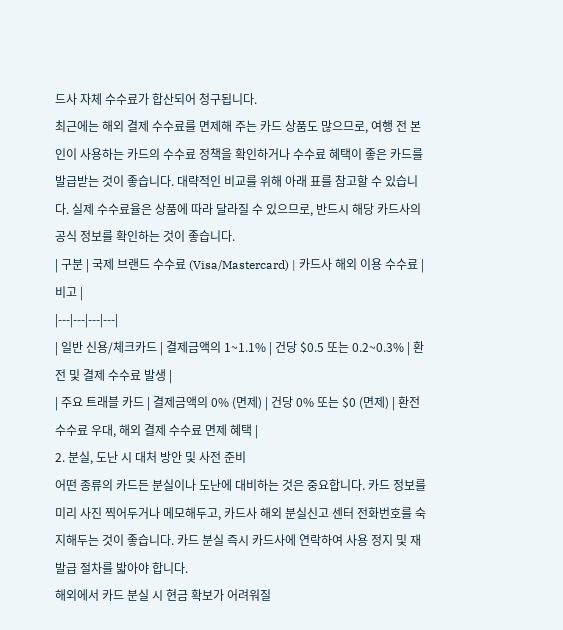드사 자체 수수료가 합산되어 청구됩니다.
최근에는 해외 결제 수수료를 면제해 주는 카드 상품도 많으므로, 여행 전 본인이 사용하는 카드의 수수료 정책을 확인하거나 수수료 혜택이 좋은 카드를 발급받는 것이 좋습니다. 대략적인 비교를 위해 아래 표를 참고할 수 있습니다. 실제 수수료율은 상품에 따라 달라질 수 있으므로, 반드시 해당 카드사의 공식 정보를 확인하는 것이 좋습니다.
| 구분 | 국제 브랜드 수수료 (Visa/Mastercard) | 카드사 해외 이용 수수료 | 비고 |
|---|---|---|---|
| 일반 신용/체크카드 | 결제금액의 1~1.1% | 건당 $0.5 또는 0.2~0.3% | 환전 및 결제 수수료 발생 |
| 주요 트래블 카드 | 결제금액의 0% (면제) | 건당 0% 또는 $0 (면제) | 환전 수수료 우대, 해외 결제 수수료 면제 혜택 |
2. 분실, 도난 시 대처 방안 및 사전 준비
어떤 종류의 카드든 분실이나 도난에 대비하는 것은 중요합니다. 카드 정보를 미리 사진 찍어두거나 메모해두고, 카드사 해외 분실신고 센터 전화번호를 숙지해두는 것이 좋습니다. 카드 분실 즉시 카드사에 연락하여 사용 정지 및 재발급 절차를 밟아야 합니다.
해외에서 카드 분실 시 현금 확보가 어려워질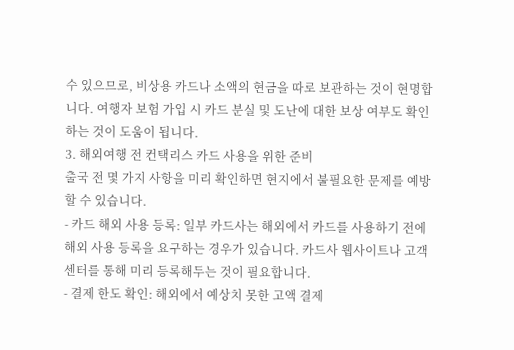수 있으므로, 비상용 카드나 소액의 현금을 따로 보관하는 것이 현명합니다. 여행자 보험 가입 시 카드 분실 및 도난에 대한 보상 여부도 확인하는 것이 도움이 됩니다.
3. 해외여행 전 컨택리스 카드 사용을 위한 준비
출국 전 몇 가지 사항을 미리 확인하면 현지에서 불필요한 문제를 예방할 수 있습니다.
- 카드 해외 사용 등록: 일부 카드사는 해외에서 카드를 사용하기 전에 해외 사용 등록을 요구하는 경우가 있습니다. 카드사 웹사이트나 고객센터를 통해 미리 등록해두는 것이 필요합니다.
- 결제 한도 확인: 해외에서 예상치 못한 고액 결제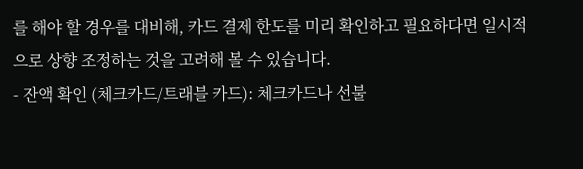를 해야 할 경우를 대비해, 카드 결제 한도를 미리 확인하고 필요하다면 일시적으로 상향 조정하는 것을 고려해 볼 수 있습니다.
- 잔액 확인 (체크카드/트래블 카드): 체크카드나 선불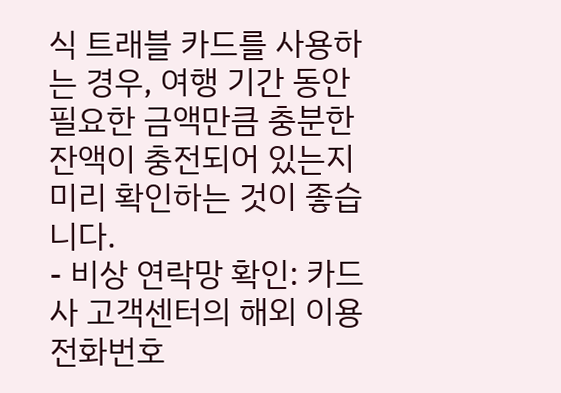식 트래블 카드를 사용하는 경우, 여행 기간 동안 필요한 금액만큼 충분한 잔액이 충전되어 있는지 미리 확인하는 것이 좋습니다.
- 비상 연락망 확인: 카드사 고객센터의 해외 이용 전화번호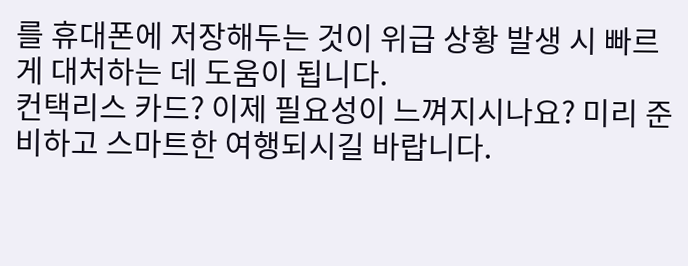를 휴대폰에 저장해두는 것이 위급 상황 발생 시 빠르게 대처하는 데 도움이 됩니다.
컨택리스 카드? 이제 필요성이 느껴지시나요? 미리 준비하고 스마트한 여행되시길 바랍니다.